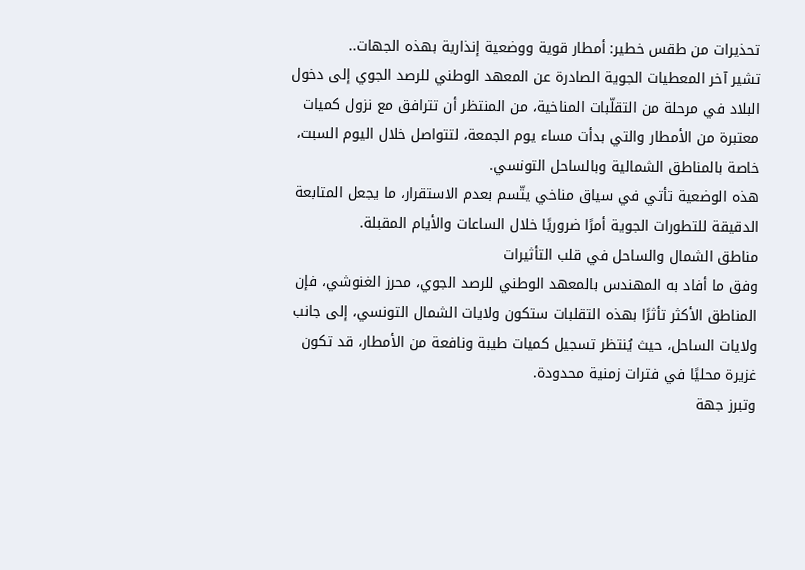تحذيرات من طقس خطير: أمطار قوية ووضعية إنذارية بهذه الجهات..
تشير آخر المعطيات الجوية الصادرة عن المعهد الوطني للرصد الجوي إلى دخول البلاد في مرحلة من التقلّبات المناخية، من المنتظر أن تترافق مع نزول كميات معتبرة من الأمطار والتي بدأت مساء يوم الجمعة، لتتواصل خلال اليوم السبت، خاصة بالمناطق الشمالية وبالساحل التونسي.
هذه الوضعية تأتي في سياق مناخي يتّسم بعدم الاستقرار، ما يجعل المتابعة الدقيقة للتطورات الجوية أمرًا ضروريًا خلال الساعات والأيام المقبلة.
مناطق الشمال والساحل في قلب التأثيرات
وفق ما أفاد به المهندس بالمعهد الوطني للرصد الجوي، محرز الغنوشي، فإن المناطق الأكثر تأثرًا بهذه التقلبات ستكون ولايات الشمال التونسي، إلى جانب ولايات الساحل، حيث يُنتظر تسجيل كميات طيبة ونافعة من الأمطار، قد تكون غزيرة محليًا في فترات زمنية محدودة.
وتبرز جهة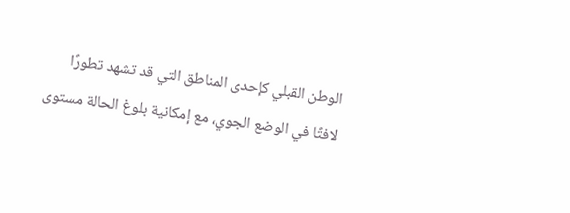الوطن القبلي كإحدى المناطق التي قد تشهد تطورًا لافتًا في الوضع الجوي، مع إمكانية بلوغ الحالة مستوى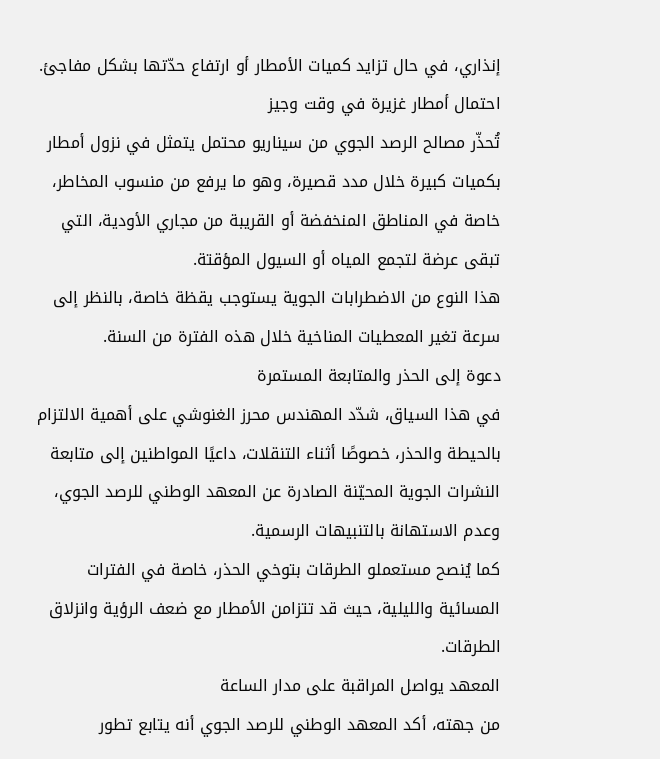إنذاري، في حال تزايد كميات الأمطار أو ارتفاع حدّتها بشكل مفاجئ.
احتمال أمطار غزيرة في وقت وجيز
تُحذّر مصالح الرصد الجوي من سيناريو محتمل يتمثل في نزول أمطار بكميات كبيرة خلال مدد قصيرة، وهو ما يرفع من منسوب المخاطر، خاصة في المناطق المنخفضة أو القريبة من مجاري الأودية، التي تبقى عرضة لتجمع المياه أو السيول المؤقتة.
هذا النوع من الاضطرابات الجوية يستوجب يقظة خاصة، بالنظر إلى سرعة تغير المعطيات المناخية خلال هذه الفترة من السنة.
دعوة إلى الحذر والمتابعة المستمرة
في هذا السياق، شدّد المهندس محرز الغنوشي على أهمية الالتزام بالحيطة والحذر، خصوصًا أثناء التنقلات، داعيًا المواطنين إلى متابعة النشرات الجوية المحيّنة الصادرة عن المعهد الوطني للرصد الجوي، وعدم الاستهانة بالتنبيهات الرسمية.
كما يُنصح مستعملو الطرقات بتوخي الحذر، خاصة في الفترات المسائية والليلية، حيث قد تتزامن الأمطار مع ضعف الرؤية وانزلاق الطرقات.
المعهد يواصل المراقبة على مدار الساعة
من جهته، أكد المعهد الوطني للرصد الجوي أنه يتابع تطور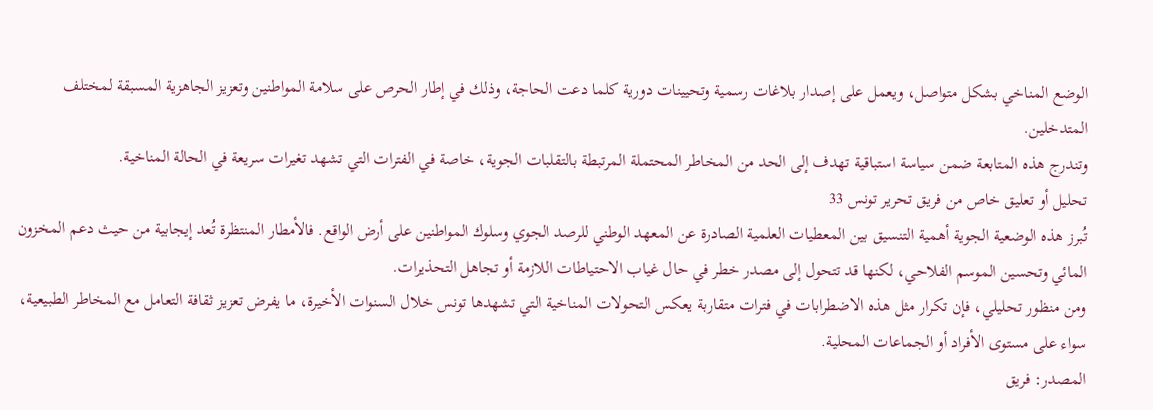الوضع المناخي بشكل متواصل، ويعمل على إصدار بلاغات رسمية وتحيينات دورية كلما دعت الحاجة، وذلك في إطار الحرص على سلامة المواطنين وتعزيز الجاهزية المسبقة لمختلف المتدخلين.
وتندرج هذه المتابعة ضمن سياسة استباقية تهدف إلى الحد من المخاطر المحتملة المرتبطة بالتقلبات الجوية، خاصة في الفترات التي تشهد تغيرات سريعة في الحالة المناخية.
تحليل أو تعليق خاص من فريق تحرير تونس 33
تُبرز هذه الوضعية الجوية أهمية التنسيق بين المعطيات العلمية الصادرة عن المعهد الوطني للرصد الجوي وسلوك المواطنين على أرض الواقع. فالأمطار المنتظرة تُعد إيجابية من حيث دعم المخزون المائي وتحسين الموسم الفلاحي، لكنها قد تتحول إلى مصدر خطر في حال غياب الاحتياطات اللازمة أو تجاهل التحذيرات.
ومن منظور تحليلي، فإن تكرار مثل هذه الاضطرابات في فترات متقاربة يعكس التحولات المناخية التي تشهدها تونس خلال السنوات الأخيرة، ما يفرض تعزيز ثقافة التعامل مع المخاطر الطبيعية، سواء على مستوى الأفراد أو الجماعات المحلية.
المصدر: فريق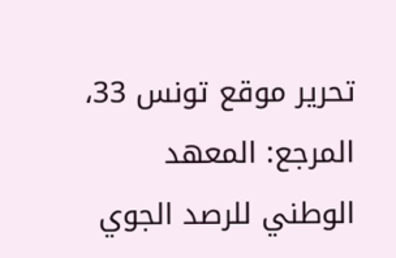تحرير موقع تونس 33، المرجع: المعهد الوطني للرصد الجوي